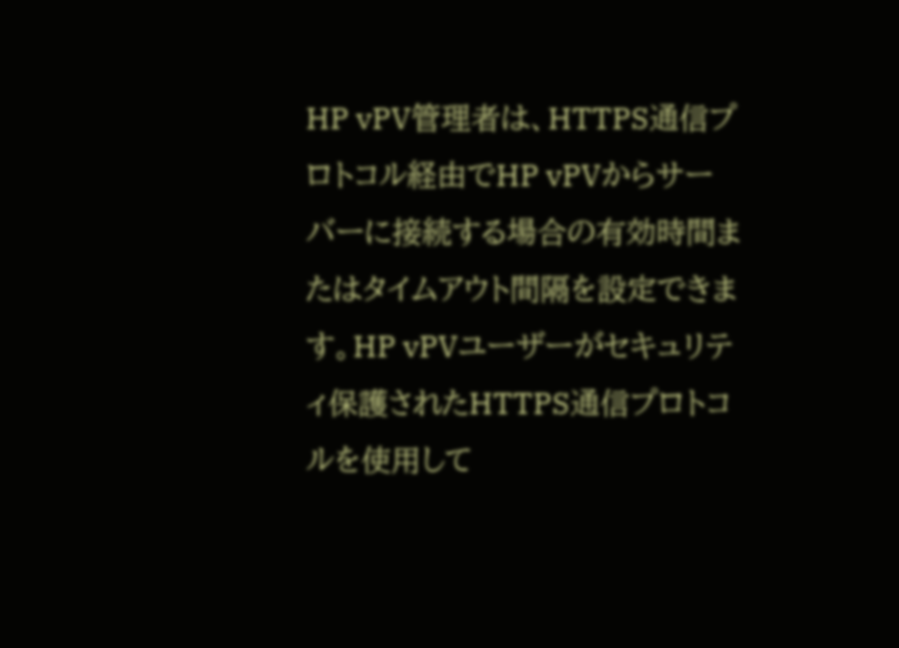HP vPV管理者は、HTTPS通信プロトコル経由でHP vPVからサーバーに接続する場合の有効時間またはタイムアウト間隔を設定できます。HP vPVユーザーがセキュリティ保護されたHTTPS通信プロトコルを使用して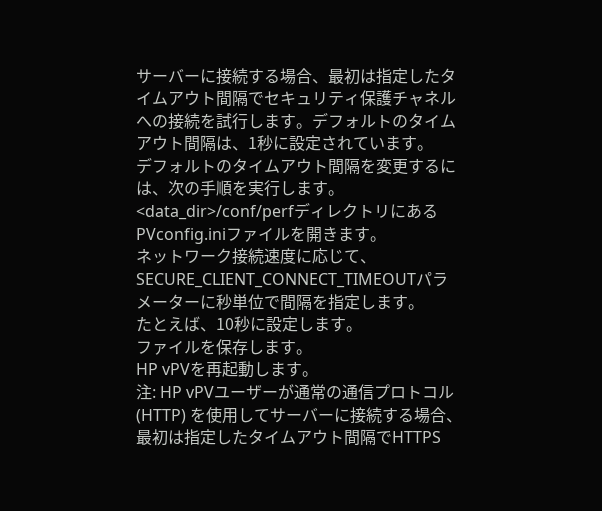サーバーに接続する場合、最初は指定したタイムアウト間隔でセキュリティ保護チャネルへの接続を試行します。デフォルトのタイムアウト間隔は、1秒に設定されています。
デフォルトのタイムアウト間隔を変更するには、次の手順を実行します。
<data_dir>/conf/perfディレクトリにあるPVconfig.iniファイルを開きます。
ネットワーク接続速度に応じて、SECURE_CLIENT_CONNECT_TIMEOUTパラメーターに秒単位で間隔を指定します。
たとえば、10秒に設定します。
ファイルを保存します。
HP vPVを再起動します。
注: HP vPVユーザーが通常の通信プロトコル (HTTP) を使用してサーバーに接続する場合、最初は指定したタイムアウト間隔でHTTPS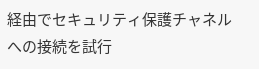経由でセキュリティ保護チャネルへの接続を試行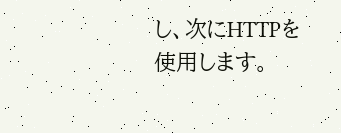し、次にHTTPを使用します。